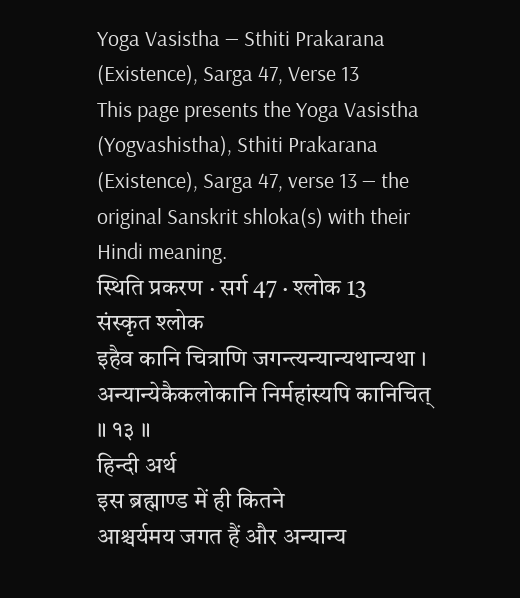Yoga Vasistha — Sthiti Prakarana (Existence), Sarga 47, Verse 13
This page presents the Yoga Vasistha (Yogvashistha), Sthiti Prakarana (Existence), Sarga 47, verse 13 — the original Sanskrit shloka(s) with their Hindi meaning.
स्थिति प्रकरण · सर्ग 47 · श्लोक 13
संस्कृत श्लोक
इहैव कानि चित्राणि जगन्त्यन्यान्यथान्यथा ।
अन्यान्येकैकलोकानि निर्महांस्यपि कानिचित् ॥ १३ ॥
हिन्दी अर्थ
इस ब्रह्माण्ड में ही कितने
आश्चर्यमय जगत हैं और अन्यान्य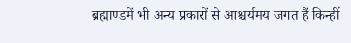ब्रह्माण्डमें भी अन्य प्रकारों से आश्चर्यमय जगत हैं किन्हीं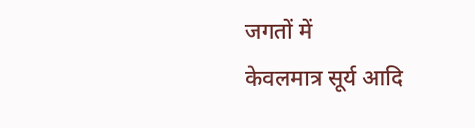जगतों में
केवलमात्र सूर्य आदि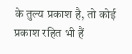के तुल्य प्रकाश है, तो कोई प्रकाश रहित भी हैं